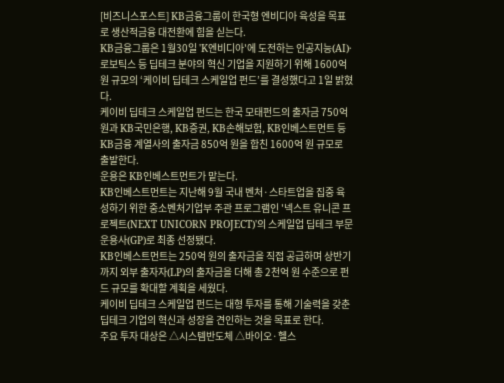[비즈니스포스트] KB금융그룹이 한국형 엔비디아 육성을 목표로 생산적금융 대전환에 힘을 싣는다.
KB금융그룹은 1월30일 'K엔비디아'에 도전하는 인공지능(AI)·로보틱스 등 딥테크 분야의 혁신 기업을 지원하기 위해 1600억 원 규모의 ‘케이비 딥테크 스케일업 펀드’를 결성했다고 1일 밝혔다.
케이비 딥테크 스케일업 펀드는 한국 모태펀드의 출자금 750억 원과 KB국민은행, KB증권, KB손해보험, KB인베스트먼트 등 KB금융 계열사의 출자금 850억 원을 합친 1600억 원 규모로 출발한다.
운용은 KB인베스트먼트가 맡는다.
KB인베스트먼트는 지난해 9월 국내 벤처·스타트업을 집중 육성하기 위한 중소벤처기업부 주관 프로그램인 '넥스트 유니콘 프로젝트(NEXT UNICORN PROJECT)'의 스케일업 딥테크 부문 운용사(GP)로 최종 선정됐다.
KB인베스트먼트는 250억 원의 출자금을 직접 공급하며 상반기까지 외부 출자자(LP)의 출자금을 더해 총 2천억 원 수준으로 펀드 규모를 확대할 계획을 세웠다.
케이비 딥테크 스케일업 펀드는 대형 투자를 통해 기술력을 갖춘 딥테크 기업의 혁신과 성장을 견인하는 것을 목표로 한다.
주요 투자 대상은 △시스템반도체 △바이오·헬스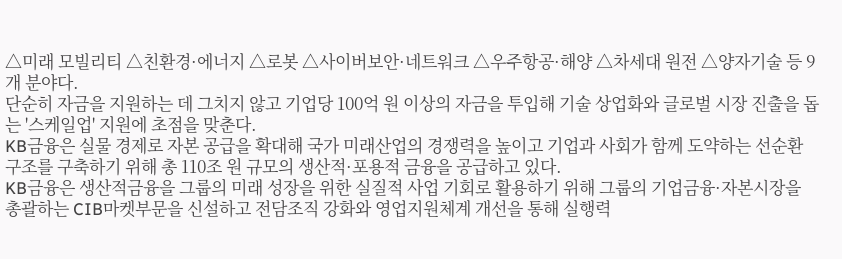△미래 모빌리티 △친환경·에너지 △로봇 △사이버보안·네트워크 △우주항공·해양 △차세대 원전 △양자기술 등 9개 분야다.
단순히 자금을 지원하는 데 그치지 않고 기업당 100억 원 이상의 자금을 투입해 기술 상업화와 글로벌 시장 진출을 돕는 '스케일업' 지원에 초점을 맞춘다.
KB금융은 실물 경제로 자본 공급을 확대해 국가 미래산업의 경쟁력을 높이고 기업과 사회가 함께 도약하는 선순환 구조를 구축하기 위해 총 110조 원 규모의 생산적·포용적 금융을 공급하고 있다.
KB금융은 생산적금융을 그룹의 미래 성장을 위한 실질적 사업 기회로 활용하기 위해 그룹의 기업금융·자본시장을 총괄하는 CIB마켓부문을 신설하고 전담조직 강화와 영업지원체계 개선을 통해 실행력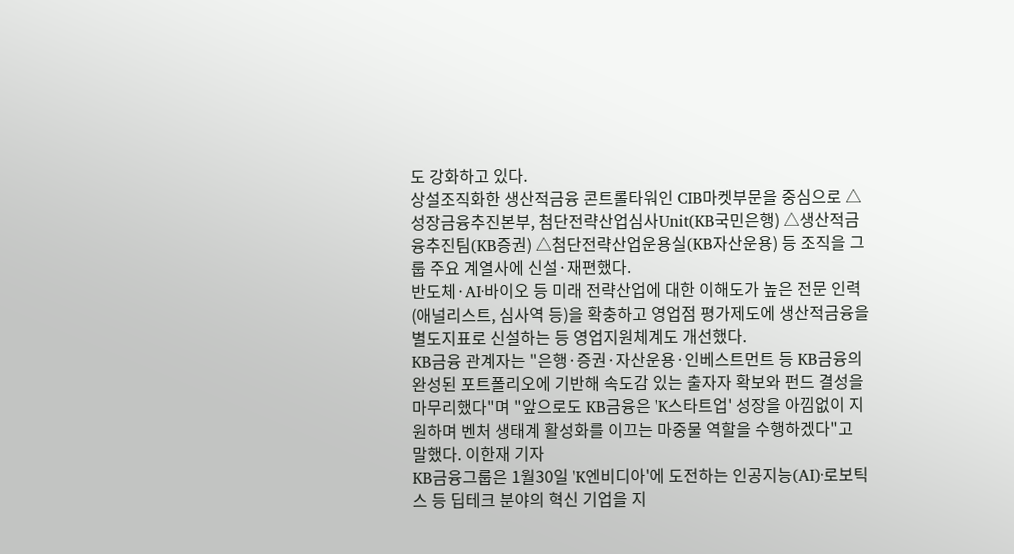도 강화하고 있다.
상설조직화한 생산적금융 콘트롤타워인 CIB마켓부문을 중심으로 △성장금융추진본부, 첨단전략산업심사Unit(KB국민은행) △생산적금융추진팀(KB증권) △첨단전략산업운용실(KB자산운용) 등 조직을 그룹 주요 계열사에 신설·재편했다.
반도체·AI·바이오 등 미래 전략산업에 대한 이해도가 높은 전문 인력(애널리스트, 심사역 등)을 확충하고 영업점 평가제도에 생산적금융을 별도지표로 신설하는 등 영업지원체계도 개선했다.
KB금융 관계자는 "은행·증권·자산운용·인베스트먼트 등 KB금융의 완성된 포트폴리오에 기반해 속도감 있는 출자자 확보와 펀드 결성을 마무리했다"며 "앞으로도 KB금융은 'K스타트업' 성장을 아낌없이 지원하며 벤처 생태계 활성화를 이끄는 마중물 역할을 수행하겠다"고 말했다. 이한재 기자
KB금융그룹은 1월30일 'K엔비디아'에 도전하는 인공지능(AI)·로보틱스 등 딥테크 분야의 혁신 기업을 지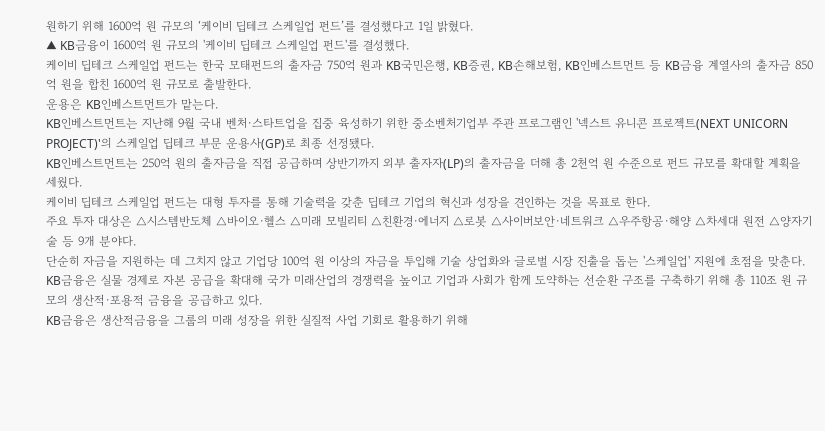원하기 위해 1600억 원 규모의 ‘케이비 딥테크 스케일업 펀드’를 결성했다고 1일 밝혔다.
▲ KB금융이 1600억 원 규모의 '케이비 딥테크 스케일업 펀드'를 결성했다.
케이비 딥테크 스케일업 펀드는 한국 모태펀드의 출자금 750억 원과 KB국민은행, KB증권, KB손해보험, KB인베스트먼트 등 KB금융 계열사의 출자금 850억 원을 합친 1600억 원 규모로 출발한다.
운용은 KB인베스트먼트가 맡는다.
KB인베스트먼트는 지난해 9월 국내 벤처·스타트업을 집중 육성하기 위한 중소벤처기업부 주관 프로그램인 '넥스트 유니콘 프로젝트(NEXT UNICORN PROJECT)'의 스케일업 딥테크 부문 운용사(GP)로 최종 선정됐다.
KB인베스트먼트는 250억 원의 출자금을 직접 공급하며 상반기까지 외부 출자자(LP)의 출자금을 더해 총 2천억 원 수준으로 펀드 규모를 확대할 계획을 세웠다.
케이비 딥테크 스케일업 펀드는 대형 투자를 통해 기술력을 갖춘 딥테크 기업의 혁신과 성장을 견인하는 것을 목표로 한다.
주요 투자 대상은 △시스템반도체 △바이오·헬스 △미래 모빌리티 △친환경·에너지 △로봇 △사이버보안·네트워크 △우주항공·해양 △차세대 원전 △양자기술 등 9개 분야다.
단순히 자금을 지원하는 데 그치지 않고 기업당 100억 원 이상의 자금을 투입해 기술 상업화와 글로벌 시장 진출을 돕는 '스케일업' 지원에 초점을 맞춘다.
KB금융은 실물 경제로 자본 공급을 확대해 국가 미래산업의 경쟁력을 높이고 기업과 사회가 함께 도약하는 선순환 구조를 구축하기 위해 총 110조 원 규모의 생산적·포용적 금융을 공급하고 있다.
KB금융은 생산적금융을 그룹의 미래 성장을 위한 실질적 사업 기회로 활용하기 위해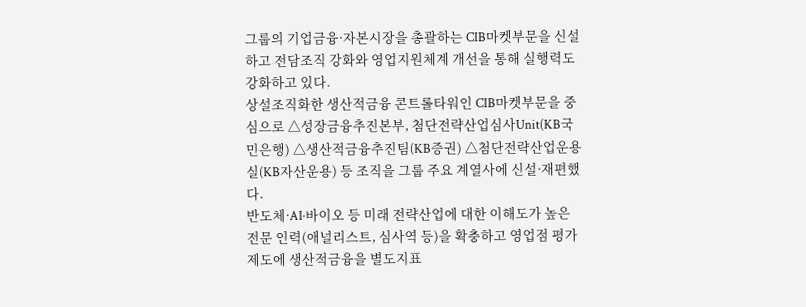그룹의 기업금융·자본시장을 총괄하는 CIB마켓부문을 신설하고 전담조직 강화와 영업지원체계 개선을 통해 실행력도 강화하고 있다.
상설조직화한 생산적금융 콘트롤타워인 CIB마켓부문을 중심으로 △성장금융추진본부, 첨단전략산업심사Unit(KB국민은행) △생산적금융추진팀(KB증권) △첨단전략산업운용실(KB자산운용) 등 조직을 그룹 주요 계열사에 신설·재편했다.
반도체·AI·바이오 등 미래 전략산업에 대한 이해도가 높은 전문 인력(애널리스트, 심사역 등)을 확충하고 영업점 평가제도에 생산적금융을 별도지표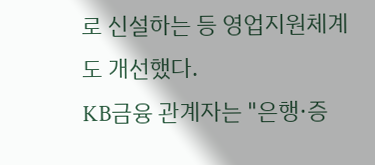로 신설하는 등 영업지원체계도 개선했다.
KB금융 관계자는 "은행·증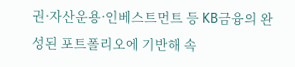권·자산운용·인베스트먼트 등 KB금융의 완성된 포트폴리오에 기반해 속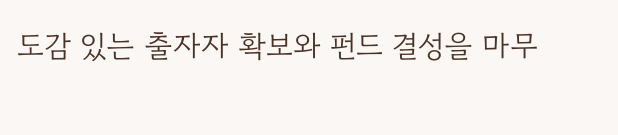도감 있는 출자자 확보와 펀드 결성을 마무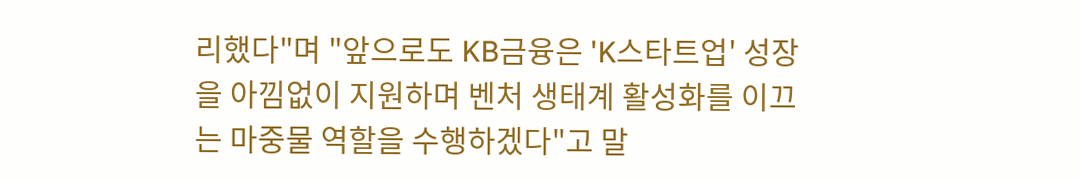리했다"며 "앞으로도 KB금융은 'K스타트업' 성장을 아낌없이 지원하며 벤처 생태계 활성화를 이끄는 마중물 역할을 수행하겠다"고 말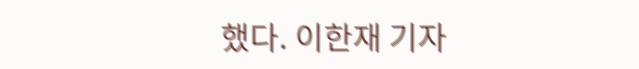했다. 이한재 기자